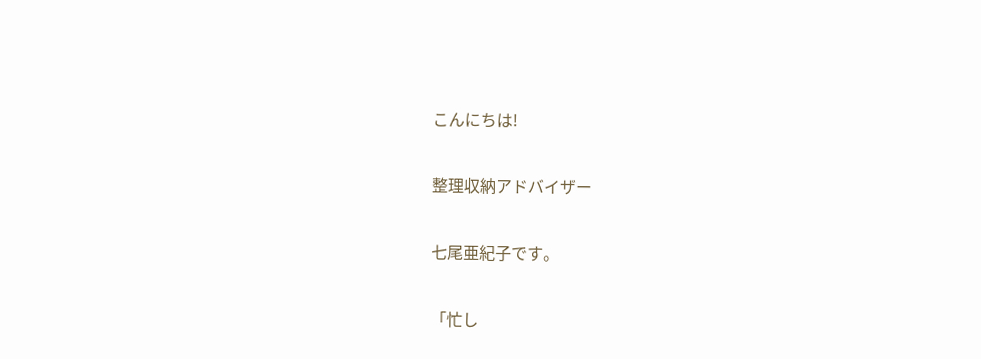こんにちは!

整理収納アドバイザー

七尾亜紀子です。

「忙し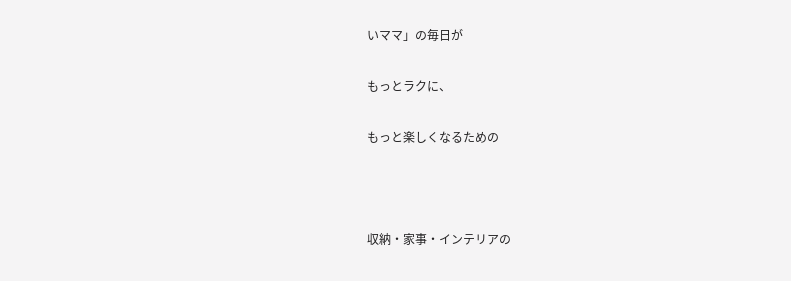いママ」の毎日が

もっとラクに、

もっと楽しくなるための



収納・家事・インテリアの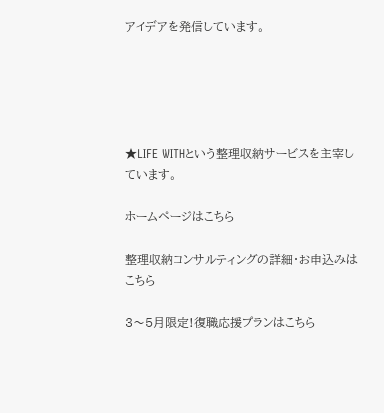アイデアを発信しています。





★LIFE WITHという整理収納サービスを主宰しています。

ホームページはこちら

整理収納コンサルティングの詳細・お申込みはこちら

3〜5月限定!復職応援プランはこちら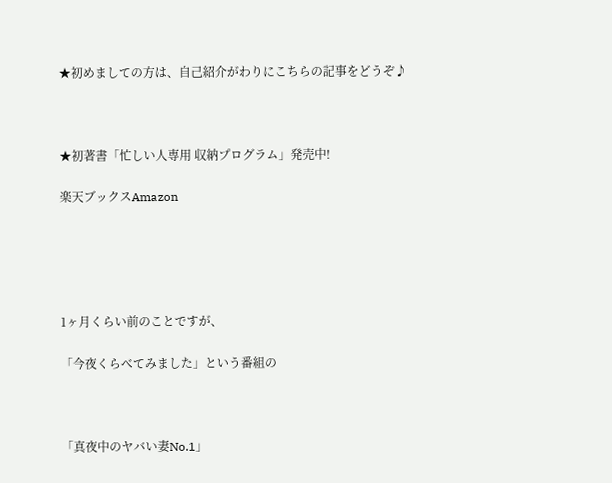★初めましての方は、自己紹介がわりにこちらの記事をどうぞ♪



★初著書「忙しい人専用 収納プログラム」発売中!

楽天ブックスAmazon





1ヶ月くらい前のことですが、

「今夜くらべてみました」という番組の



「真夜中のヤバい妻No.1」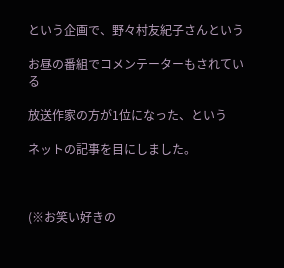という企画で、野々村友紀子さんという

お昼の番組でコメンテーターもされている

放送作家の方が1位になった、という

ネットの記事を目にしました。



(※お笑い好きの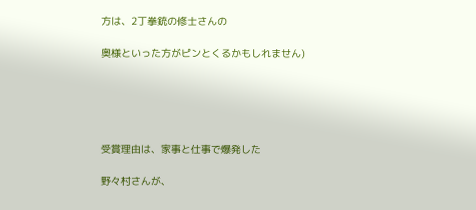方は、2丁拳銃の修士さんの

奥様といった方がピンとくるかもしれません)





受賞理由は、家事と仕事で爆発した

野々村さんが、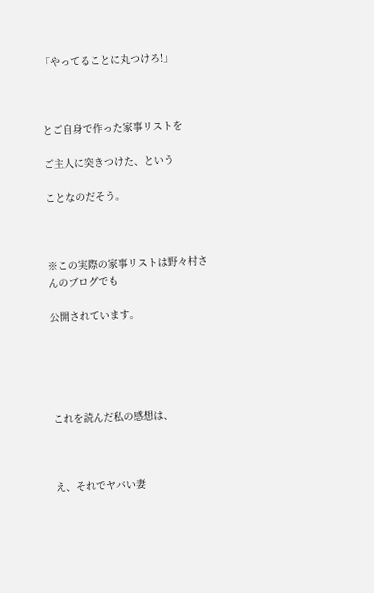「やってることに丸つけろ!」



とご自身で作った家事リストを

ご主人に突きつけた、という

ことなのだそう。



※この実際の家事リストは野々村さんのブログでも

公開されています。





これを読んだ私の感想は、



え、それでヤバい妻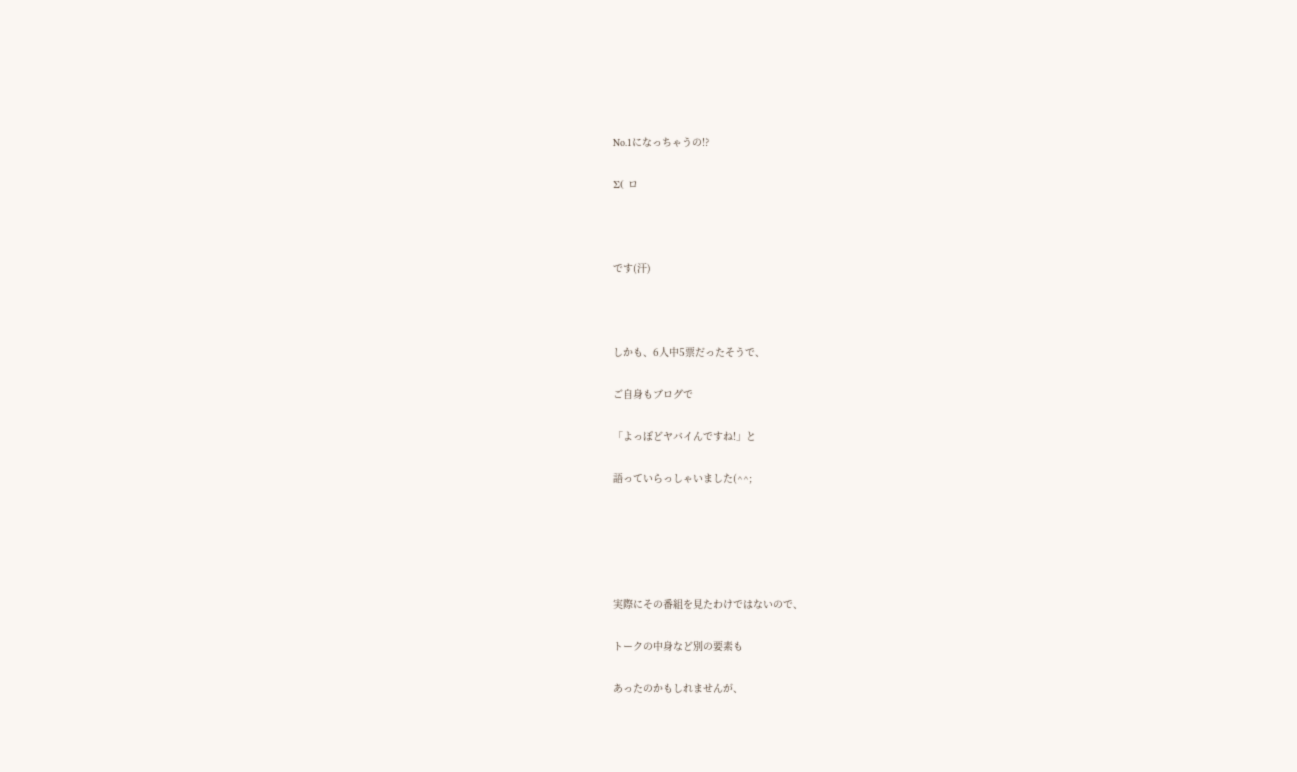No.1になっちゃうの!?

Σ( ロ



です(汗)



しかも、6人中5票だったそうで、

ご自身もブログで

「よっぽどヤバイんですね!」と

語っていらっしゃいました(^^;





実際にその番組を見たわけではないので、

トークの中身など別の要素も

あったのかもしれませんが、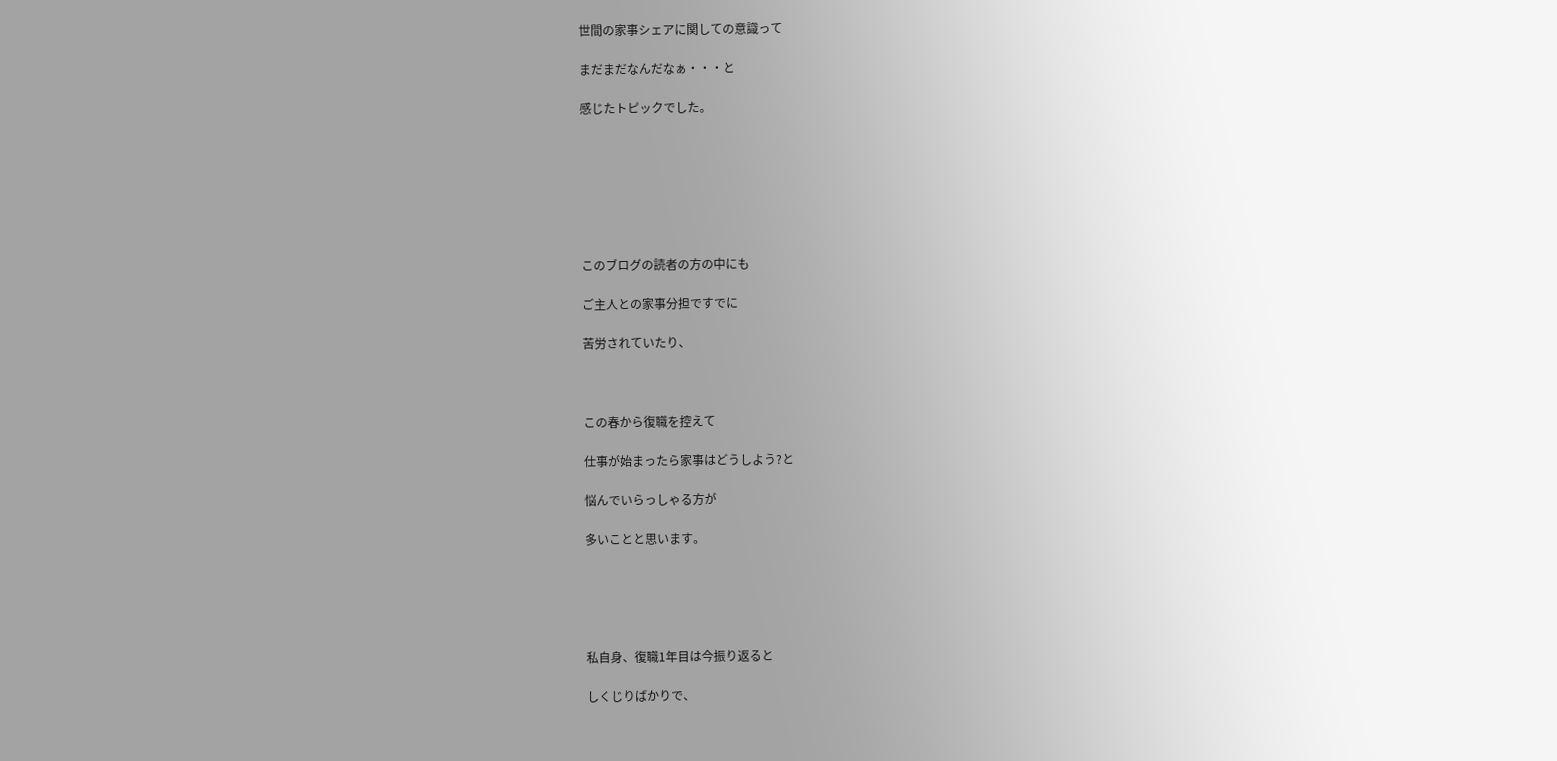世間の家事シェアに関しての意識って

まだまだなんだなぁ・・・と

感じたトピックでした。







このブログの読者の方の中にも

ご主人との家事分担ですでに

苦労されていたり、



この春から復職を控えて

仕事が始まったら家事はどうしよう?と

悩んでいらっしゃる方が

多いことと思います。





私自身、復職1年目は今振り返ると

しくじりばかりで、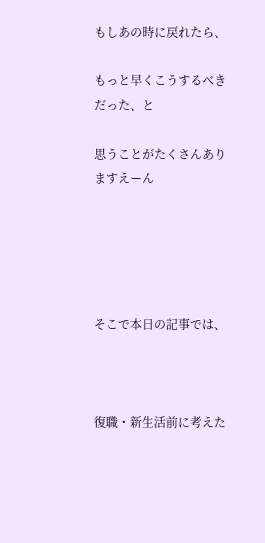もしあの時に戻れたら、

もっと早くこうするべきだった、と

思うことがたくさんありますえーん





そこで本日の記事では、



復職・新生活前に考えた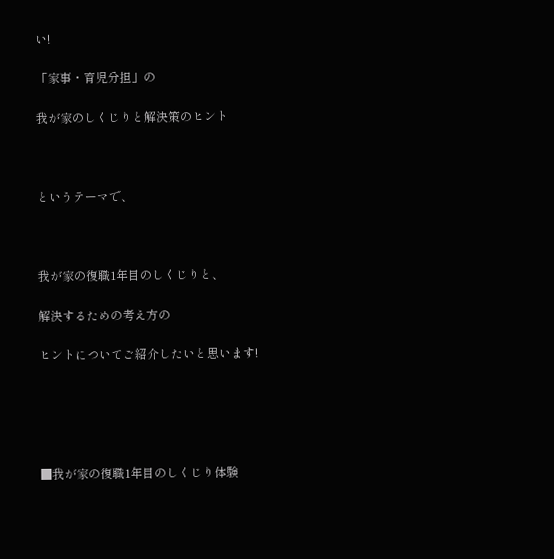い!

「家事・育児分担」の

我が家のしくじりと解決策のヒント



というテーマで、



我が家の復職1年目のしくじりと、

解決するための考え方の

ヒントについてご紹介したいと思います!





■我が家の復職1年目のしくじり体験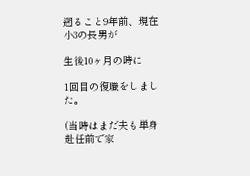遡ること9年前、現在小3の長男が

生後10ヶ月の時に

1回目の復職をしました。

(当時はまだ夫も単身赴任前で家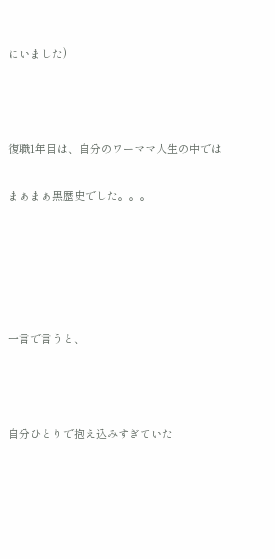にいました)



復職1年目は、自分のワーママ人生の中では

まぁまぁ黒歴史でした。。。





一言で言うと、



自分ひとりで抱え込みすぎていた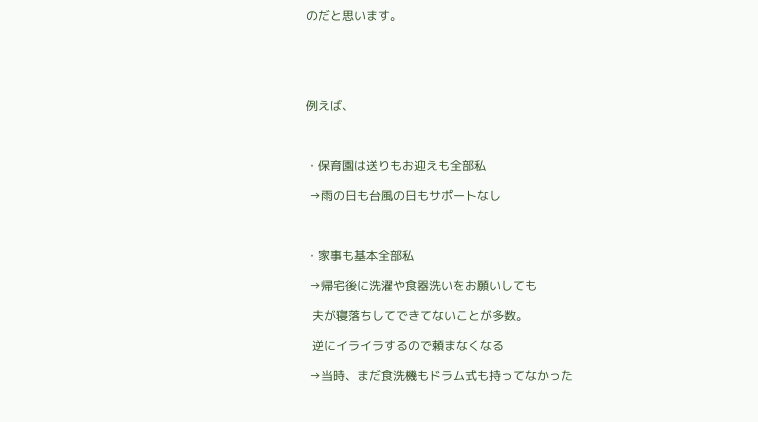のだと思います。





例えば、



・保育園は送りもお迎えも全部私

 →雨の日も台風の日もサポートなし



・家事も基本全部私

 →帰宅後に洗濯や食器洗いをお願いしても

  夫が寝落ちしてできてないことが多数。

  逆にイライラするので頼まなくなる

 →当時、まだ食洗機もドラム式も持ってなかった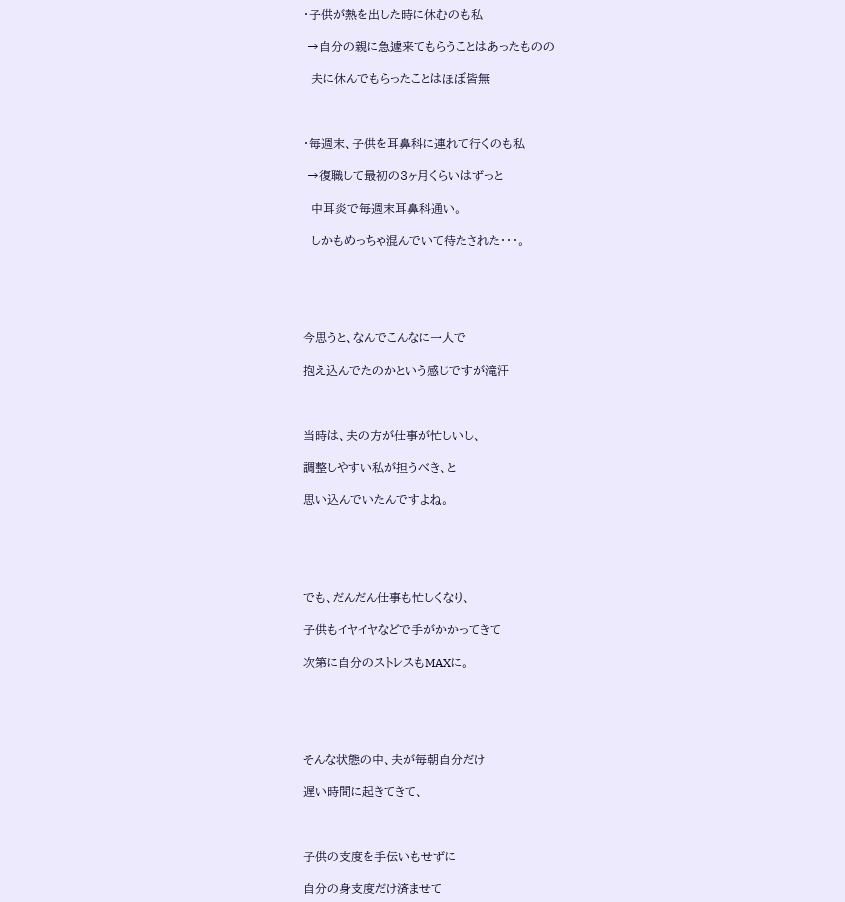・子供が熱を出した時に休むのも私

 →自分の親に急遽来てもらうことはあったものの

  夫に休んでもらったことはほぼ皆無



・毎週末、子供を耳鼻科に連れて行くのも私

 →復職して最初の3ヶ月くらいはずっと

  中耳炎で毎週末耳鼻科通い。

  しかもめっちゃ混んでいて待たされた・・・。





今思うと、なんでこんなに一人で

抱え込んでたのかという感じですが滝汗



当時は、夫の方が仕事が忙しいし、

調整しやすい私が担うべき、と

思い込んでいたんですよね。





でも、だんだん仕事も忙しくなり、

子供もイヤイヤなどで手がかかってきて

次第に自分のストレスもMAXに。





そんな状態の中、夫が毎朝自分だけ

遅い時間に起きてきて、



子供の支度を手伝いもせずに

自分の身支度だけ済ませて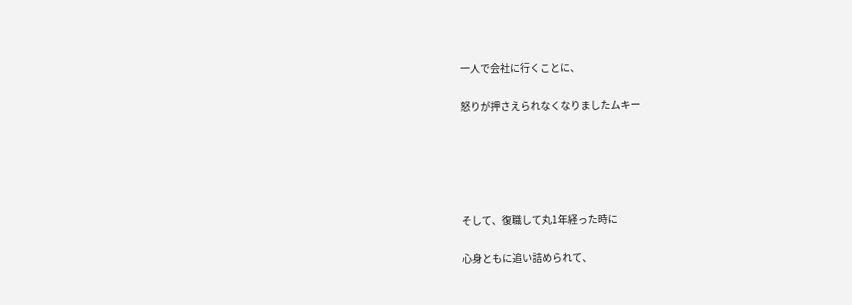一人で会社に行くことに、

怒りが押さえられなくなりましたムキー





そして、復職して丸1年経った時に

心身ともに追い詰められて、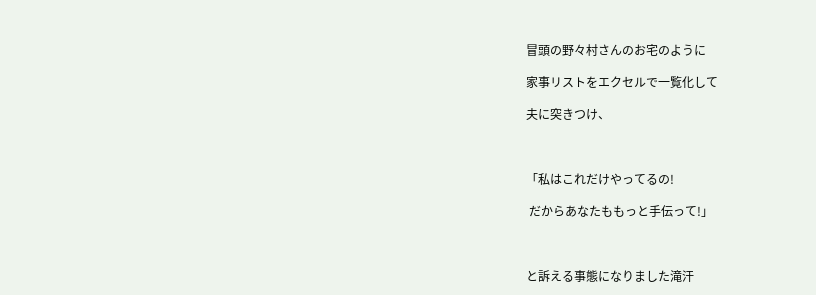冒頭の野々村さんのお宅のように

家事リストをエクセルで一覧化して

夫に突きつけ、



「私はこれだけやってるの!

 だからあなたももっと手伝って!」



と訴える事態になりました滝汗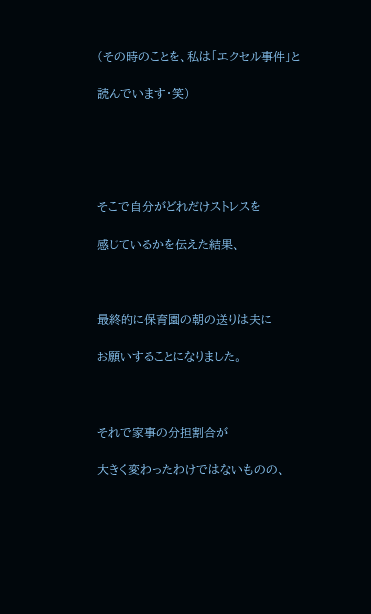(その時のことを、私は「エクセル事件」と

読んでいます・笑)





そこで自分がどれだけストレスを

感じているかを伝えた結果、



最終的に保育園の朝の送りは夫に

お願いすることになりました。



それで家事の分担割合が

大きく変わったわけではないものの、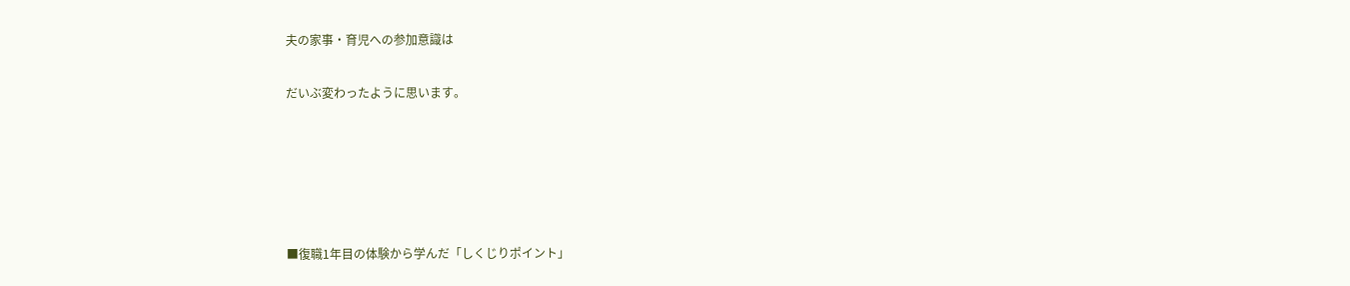夫の家事・育児への参加意識は

だいぶ変わったように思います。





■復職1年目の体験から学んだ「しくじりポイント」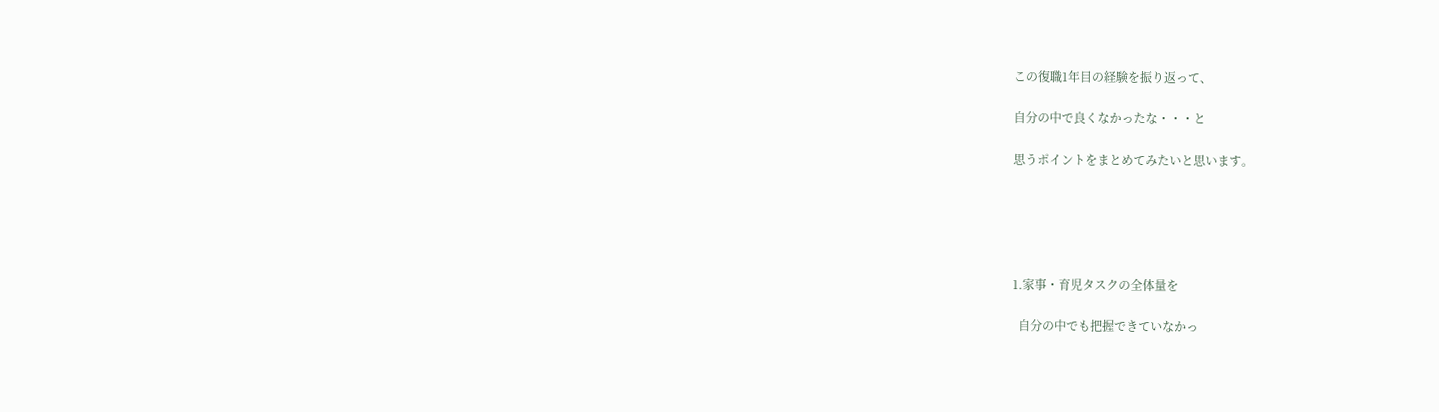この復職1年目の経験を振り返って、

自分の中で良くなかったな・・・と

思うポイントをまとめてみたいと思います。





1.家事・育児タスクの全体量を

  自分の中でも把握できていなかっ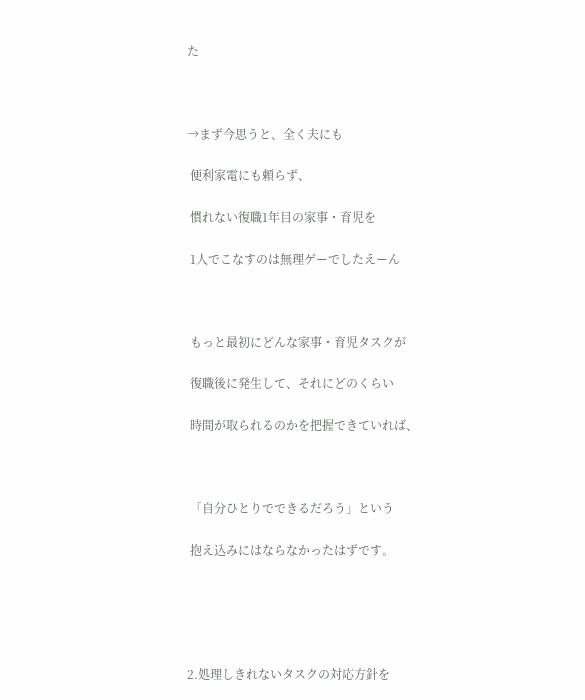た



→まず今思うと、全く夫にも

 便利家電にも頼らず、

 慣れない復職1年目の家事・育児を

 1人でこなすのは無理ゲーでしたえーん



 もっと最初にどんな家事・育児タスクが

 復職後に発生して、それにどのくらい

 時間が取られるのかを把握できていれば、



 「自分ひとりでできるだろう」という

 抱え込みにはならなかったはずです。





2.処理しきれないタスクの対応方針を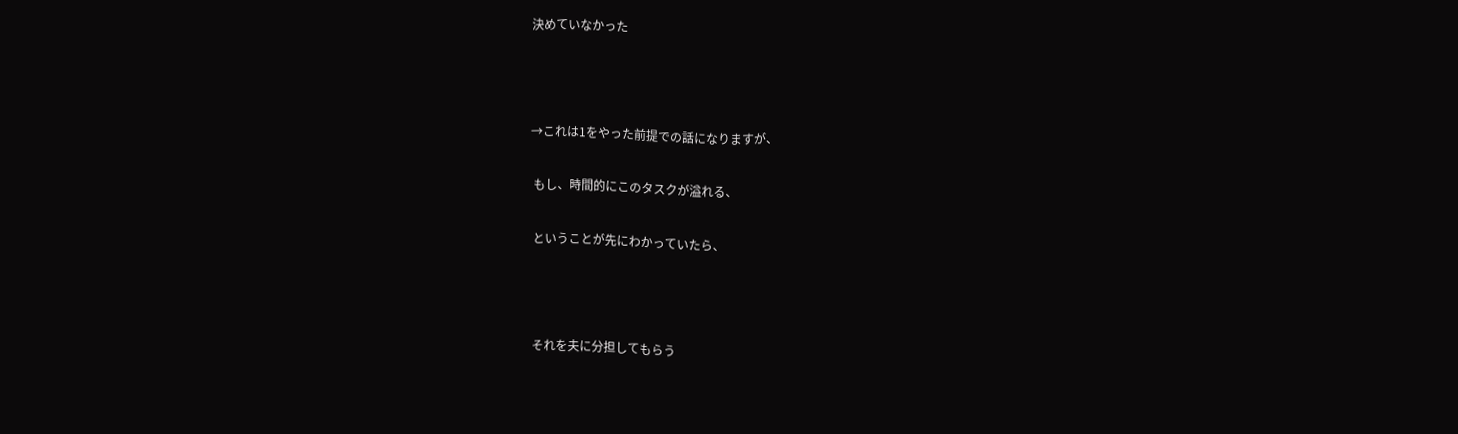決めていなかった



→これは1をやった前提での話になりますが、

 もし、時間的にこのタスクが溢れる、

 ということが先にわかっていたら、



 それを夫に分担してもらう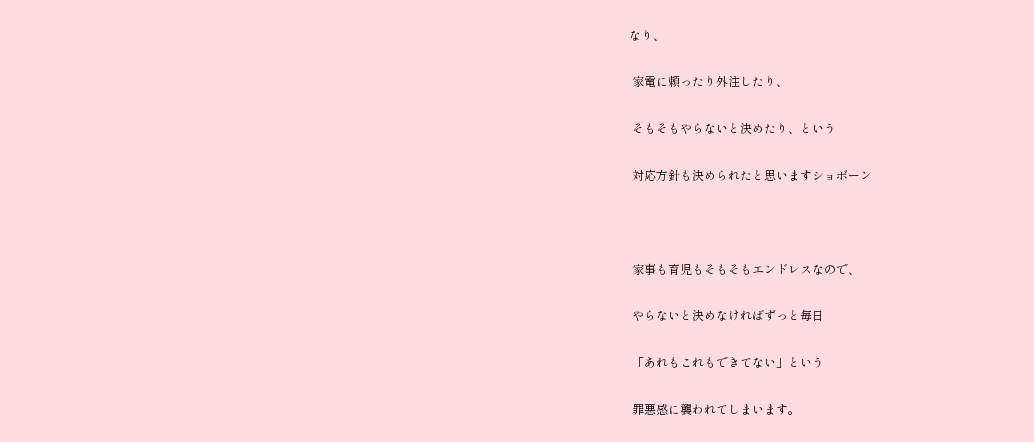なり、

 家電に頼ったり外注したり、

 そもそもやらないと決めたり、という

 対応方針も決められたと思いますショボーン



 家事も育児もそもそもエンドレスなので、

 やらないと決めなければずっと毎日

 「あれもこれもできてない」という

 罪悪感に襲われてしまいます。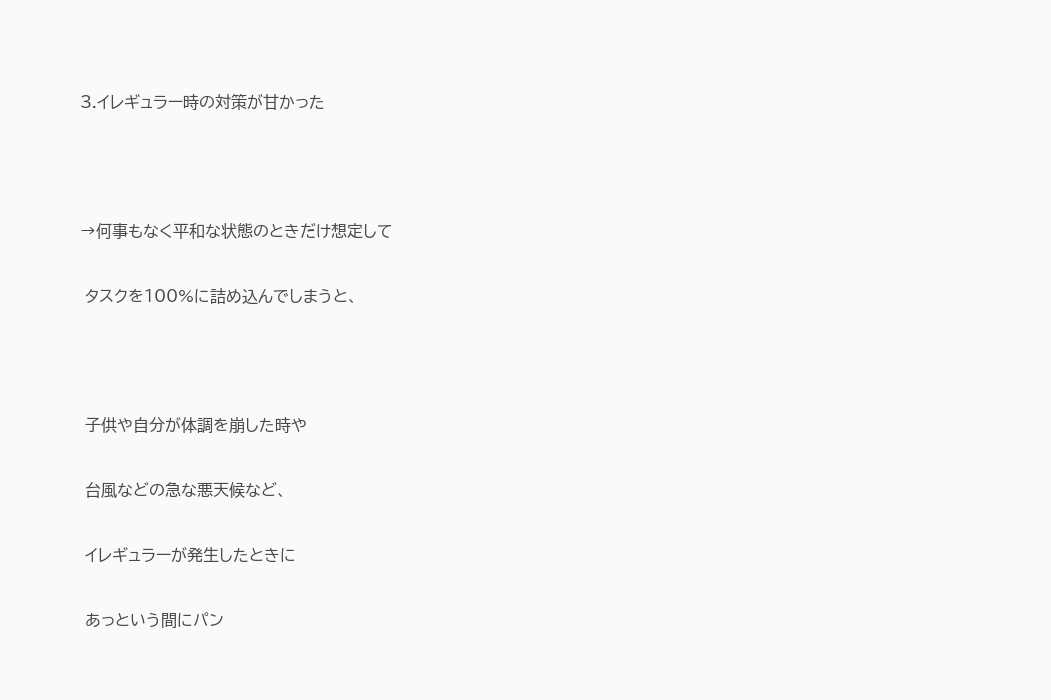3.イレギュラー時の対策が甘かった



→何事もなく平和な状態のときだけ想定して

 タスクを100%に詰め込んでしまうと、



 子供や自分が体調を崩した時や

 台風などの急な悪天候など、

 イレギュラーが発生したときに

 あっという間にパン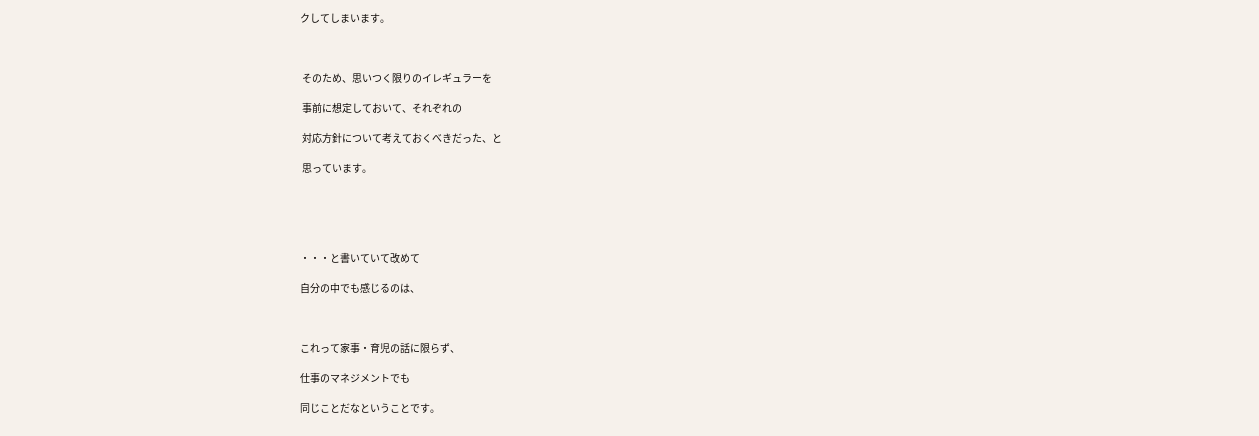クしてしまいます。



 そのため、思いつく限りのイレギュラーを

 事前に想定しておいて、それぞれの

 対応方針について考えておくべきだった、と

 思っています。





・・・と書いていて改めて

自分の中でも感じるのは、



これって家事・育児の話に限らず、

仕事のマネジメントでも

同じことだなということです。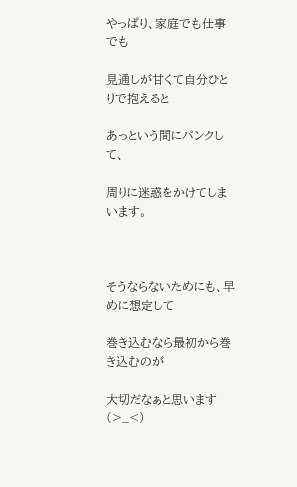やっぱり、家庭でも仕事でも

見通しが甘くて自分ひとりで抱えると

あっという間にパンクして、

周りに迷惑をかけてしまいます。



そうならないためにも、早めに想定して

巻き込むなら最初から巻き込むのが

大切だなぁと思います(>_<)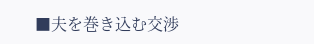■夫を巻き込む交渉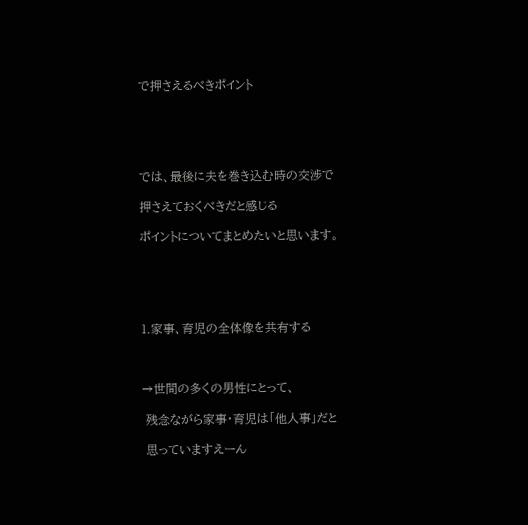で押さえるべきポイント





では、最後に夫を巻き込む時の交渉で

押さえておくべきだと感じる

ポイントについてまとめたいと思います。





1.家事、育児の全体像を共有する



→世間の多くの男性にとって、

 残念ながら家事・育児は「他人事」だと

 思っていますえーん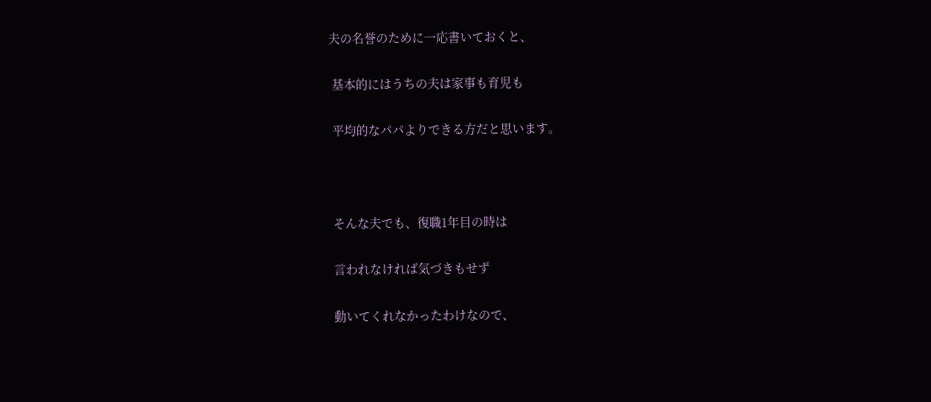夫の名誉のために一応書いておくと、

 基本的にはうちの夫は家事も育児も

 平均的なパパよりできる方だと思います。



 そんな夫でも、復職1年目の時は

 言われなければ気づきもせず

 動いてくれなかったわけなので、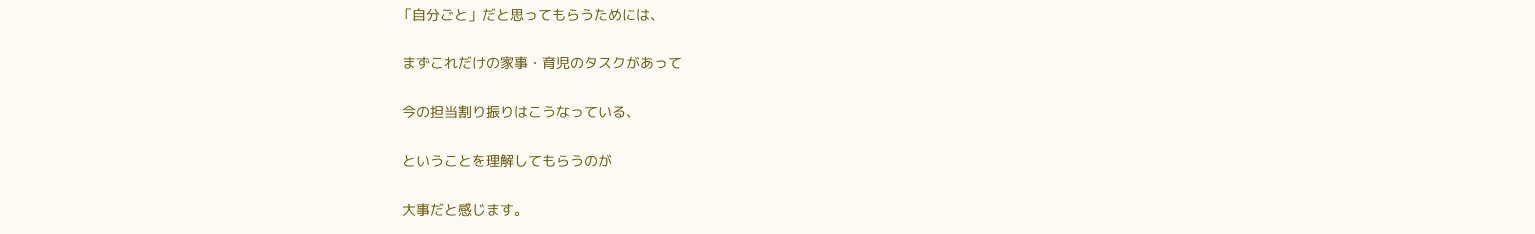「自分ごと」だと思ってもらうためには、

 まずこれだけの家事・育児のタスクがあって

 今の担当割り振りはこうなっている、

 ということを理解してもらうのが

 大事だと感じます。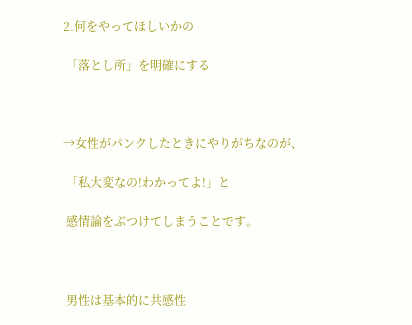2.何をやってほしいかの

 「落とし所」を明確にする



→女性がパンクしたときにやりがちなのが、

 「私大変なの!わかってよ!」と

 感情論をぶつけてしまうことです。



 男性は基本的に共感性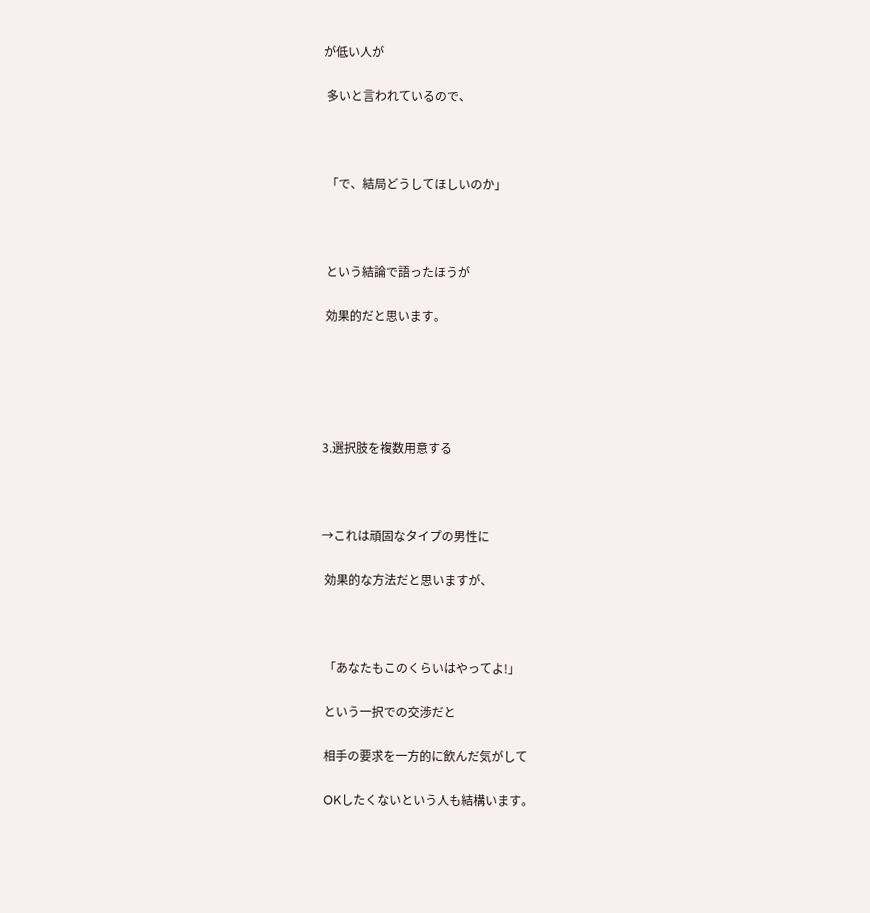が低い人が

 多いと言われているので、



 「で、結局どうしてほしいのか」



 という結論で語ったほうが

 効果的だと思います。





3.選択肢を複数用意する



→これは頑固なタイプの男性に

 効果的な方法だと思いますが、



 「あなたもこのくらいはやってよ!」

 という一択での交渉だと

 相手の要求を一方的に飲んだ気がして

 OKしたくないという人も結構います。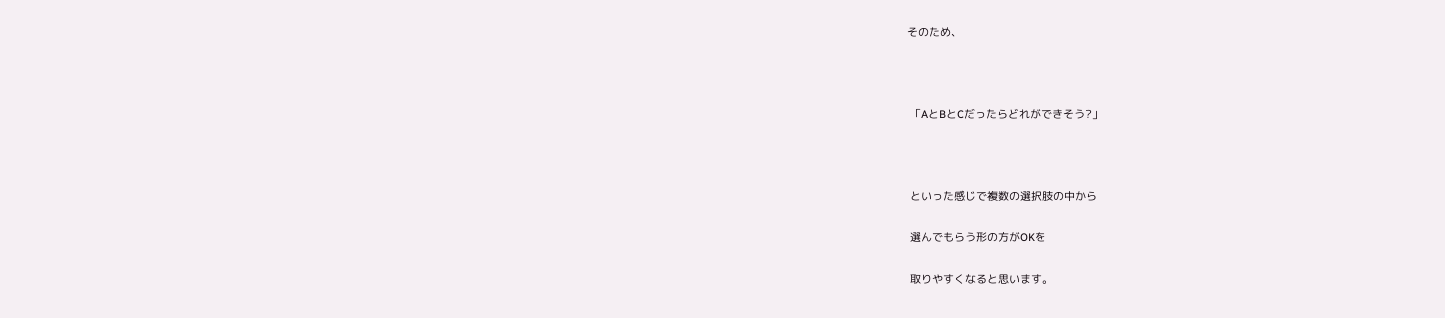そのため、



 「AとBとCだったらどれができそう?」



 といった感じで複数の選択肢の中から

 選んでもらう形の方がOKを

 取りやすくなると思います。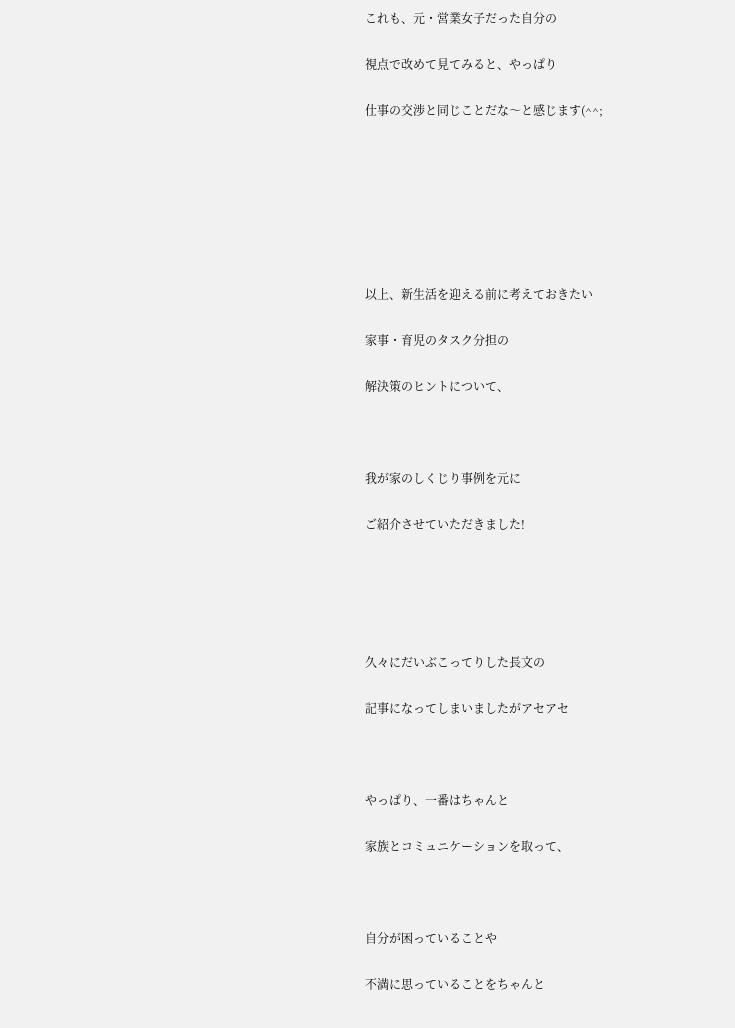これも、元・営業女子だった自分の

視点で改めて見てみると、やっぱり

仕事の交渉と同じことだな〜と感じます(^^;







以上、新生活を迎える前に考えておきたい

家事・育児のタスク分担の

解決策のヒントについて、



我が家のしくじり事例を元に

ご紹介させていただきました!





久々にだいぶこってりした長文の

記事になってしまいましたがアセアセ



やっぱり、一番はちゃんと

家族とコミュニケーションを取って、



自分が困っていることや

不満に思っていることをちゃんと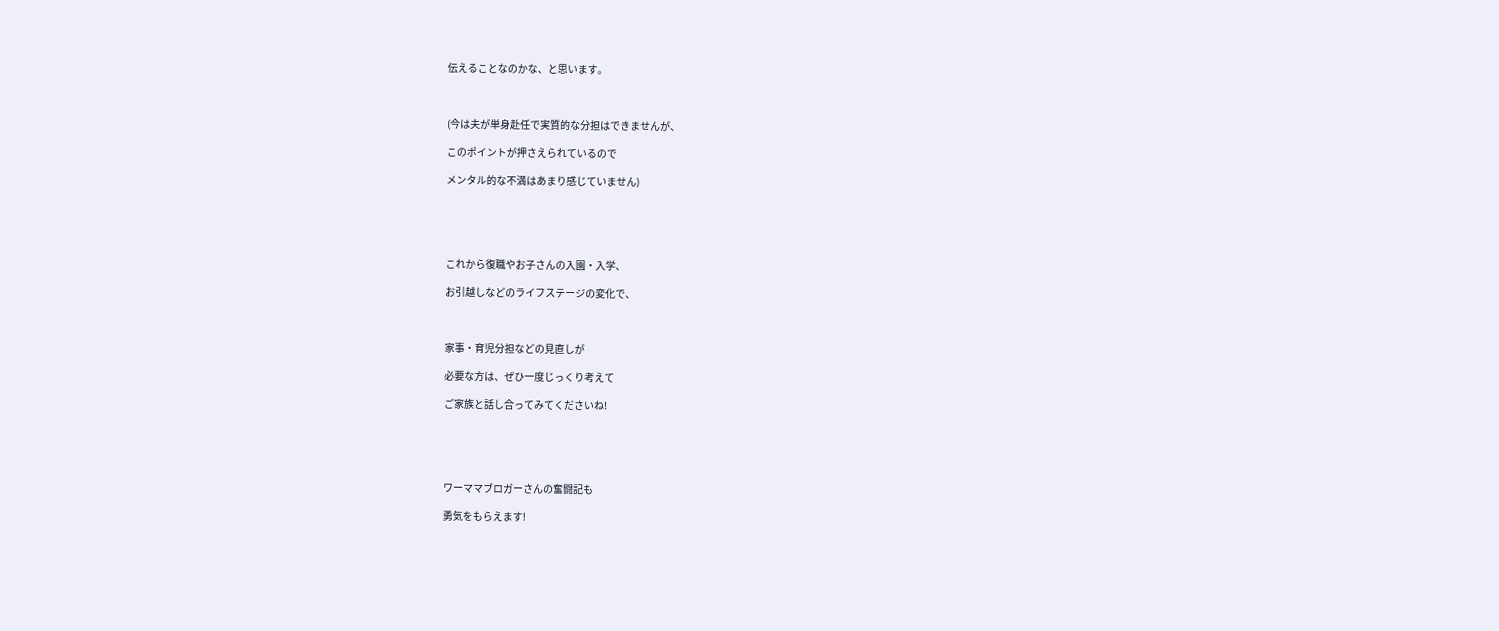伝えることなのかな、と思います。



(今は夫が単身赴任で実質的な分担はできませんが、

このポイントが押さえられているので

メンタル的な不満はあまり感じていません)





これから復職やお子さんの入園・入学、

お引越しなどのライフステージの変化で、



家事・育児分担などの見直しが

必要な方は、ぜひ一度じっくり考えて

ご家族と話し合ってみてくださいね!





ワーママブロガーさんの奮闘記も

勇気をもらえます!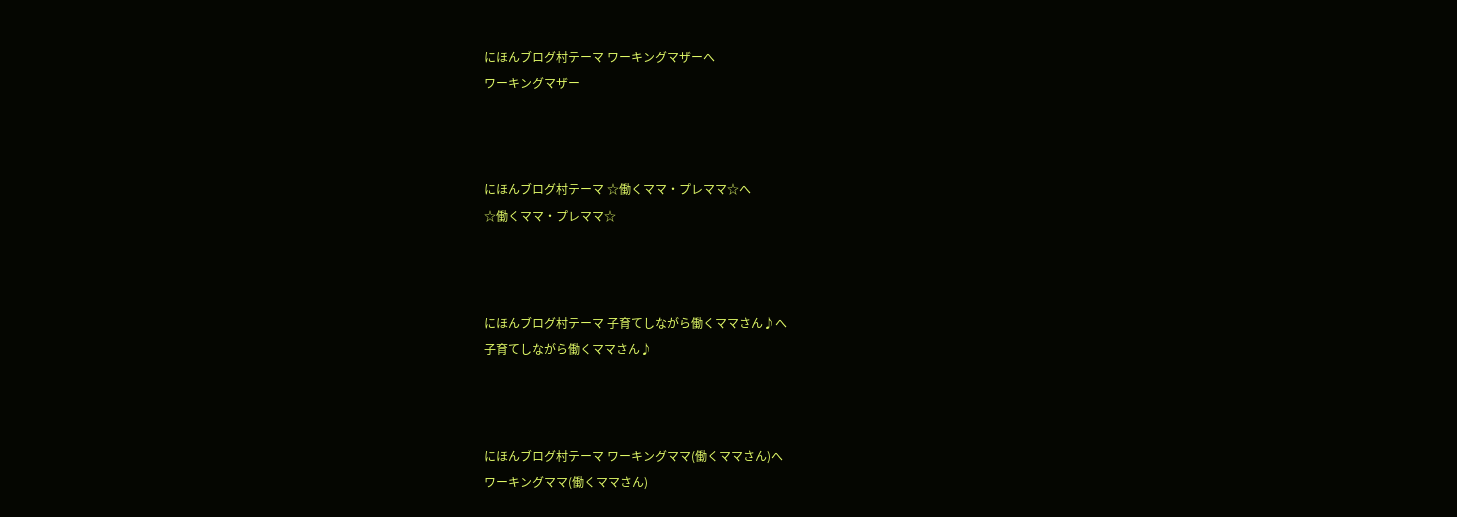にほんブログ村テーマ ワーキングマザーへ
ワーキングマザー



にほんブログ村テーマ ☆働くママ・プレママ☆へ
☆働くママ・プレママ☆



にほんブログ村テーマ 子育てしながら働くママさん♪へ
子育てしながら働くママさん♪



にほんブログ村テーマ ワーキングママ(働くママさん)へ
ワーキングママ(働くママさん)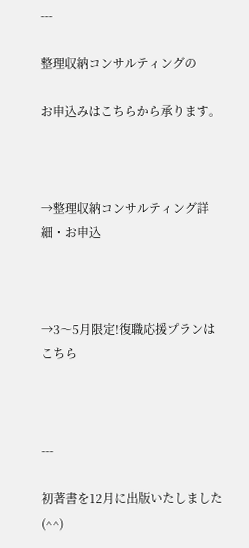---

整理収納コンサルティングの

お申込みはこちらから承ります。



→整理収納コンサルティング詳細・お申込



→3〜5月限定!復職応援プランはこちら



---

初著書を12月に出版いたしました(^^)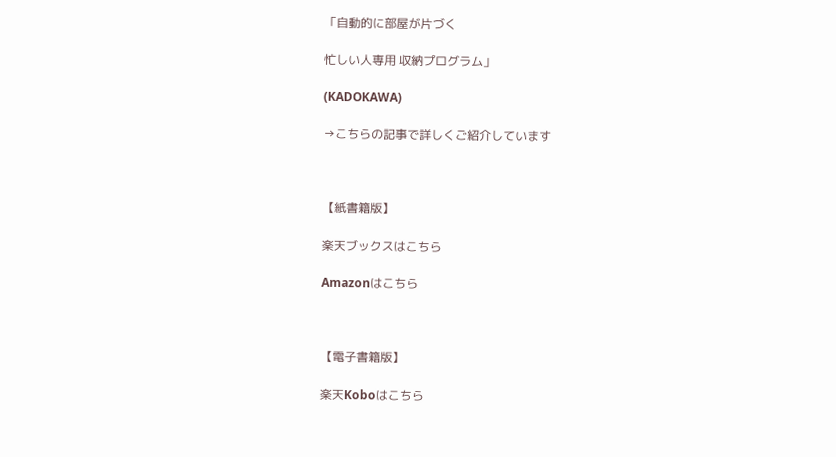「自動的に部屋が片づく

忙しい人専用 収納プログラム」

(KADOKAWA)

→こちらの記事で詳しくご紹介しています



【紙書籍版】

楽天ブックスはこちら

Amazonはこちら



【電子書籍版】

楽天Koboはこちら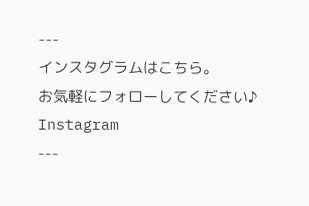---
インスタグラムはこちら。
お気軽にフォローしてください♪
Instagram
---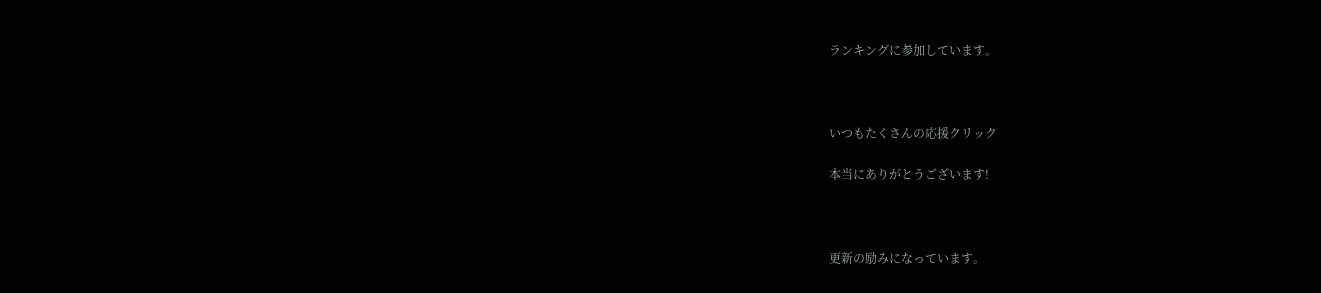ランキングに参加しています。



いつもたくさんの応援クリック

本当にありがとうございます!



更新の励みになっています。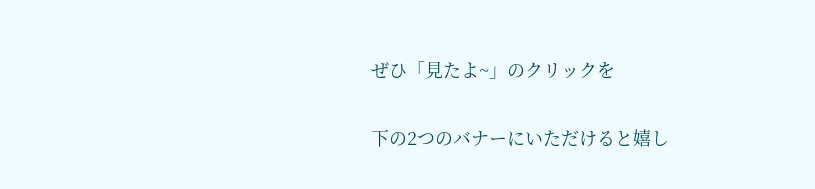ぜひ「見たよ~」のクリックを

下の2つのバナーにいただけると嬉し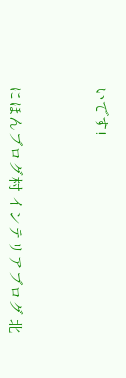いです!



にほんブログ村 インテリアブログ 北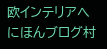欧インテリアへ
にほんブログ村